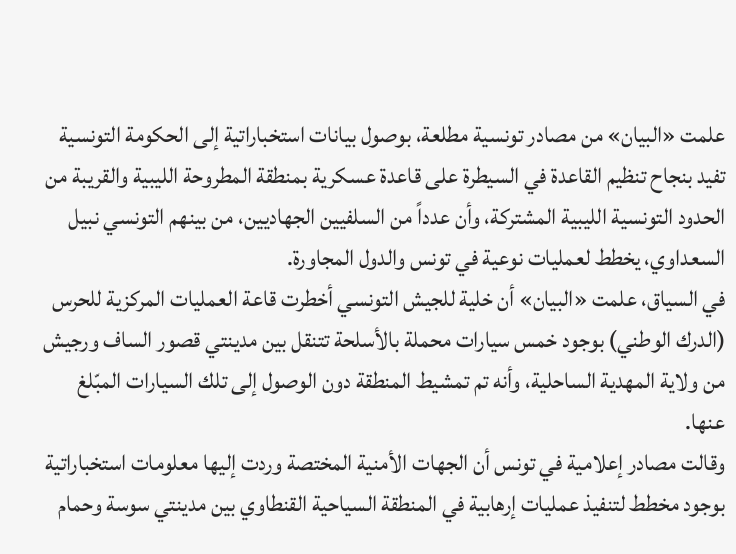علمت «البيان» من مصادر تونسية مطلعة، بوصول بيانات استخباراتية إلى الحكومة التونسية تفيد بنجاح تنظيم القاعدة في السيطرة على قاعدة عسكرية بمنطقة المطروحة الليبية والقريبة من الحدود التونسية الليبية المشتركة، وأن عدداً من السلفيين الجهاديين، من بينهم التونسي نبيل السعداوي، يخطط لعمليات نوعية في تونس والدول المجاورة.
في السياق، علمت «البيان» أن خلية للجيش التونسي أخطرت قاعة العمليات المركزية للحرس (الدرك الوطني) بوجود خمس سيارات محملة بالأسلحة تتنقل بين مدينتي قصور الساف ورجيش من ولاية المهدية الساحلية، وأنه تم تمشيط المنطقة دون الوصول إلى تلك السيارات المبّلغ عنها.
وقالت مصادر إعلامية في تونس أن الجهات الأمنية المختصة وردت إليها معلومات استخباراتية بوجود مخطط لتنفيذ عمليات إرهابية في المنطقة السياحية القنطاوي بين مدينتي سوسة وحمام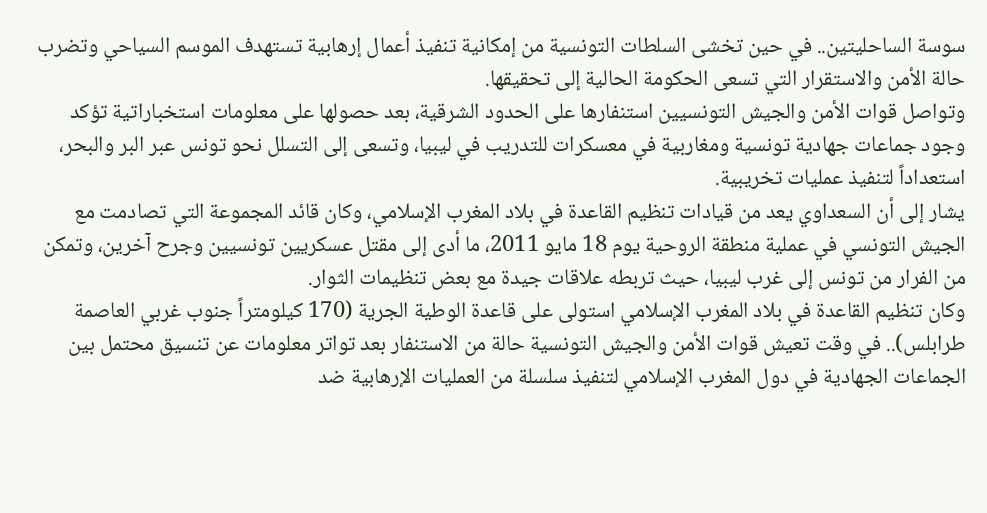سوسة الساحليتين.. في حين تخشى السلطات التونسية من إمكانية تنفيذ أعمال إرهابية تستهدف الموسم السياحي وتضرب حالة الأمن والاستقرار التي تسعى الحكومة الحالية إلى تحقيقها.
وتواصل قوات الأمن والجيش التونسيين استنفارها على الحدود الشرقية، بعد حصولها على معلومات استخباراتية تؤكد وجود جماعات جهادية تونسية ومغاربية في معسكرات للتدريب في ليبيا، وتسعى إلى التسلل نحو تونس عبر البر والبحر، استعداداً لتنفيذ عمليات تخريبية.
يشار إلى أن السعداوي يعد من قيادات تنظيم القاعدة في بلاد المغرب الإسلامي، وكان قائد المجموعة التي تصادمت مع الجيش التونسي في عملية منطقة الروحية يوم 18 مايو 2011، ما أدى إلى مقتل عسكريين تونسيين وجرح آخرين، وتمكن من الفرار من تونس إلى غرب ليبيا، حيث تربطه علاقات جيدة مع بعض تنظيمات الثوار.
وكان تنظيم القاعدة في بلاد المغرب الإسلامي استولى على قاعدة الوطية الجرية (170 كيلومتراً جنوب غربي العاصمة طرابلس).. في وقت تعيش قوات الأمن والجيش التونسية حالة من الاستنفار بعد تواتر معلومات عن تنسيق محتمل بين الجماعات الجهادية في دول المغرب الإسلامي لتنفيذ سلسلة من العمليات الإرهابية ضد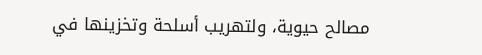مصالح حيوية، ولتهريب أسلحة وتخزينها في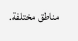مناطق مختلفة.